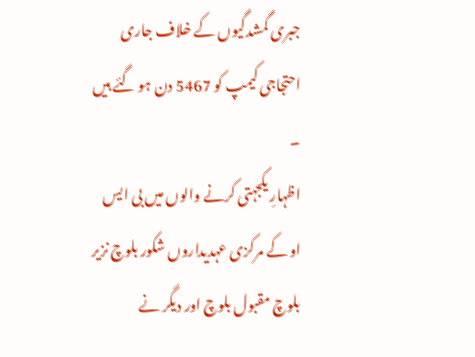جبری گمشدگیوں کے خلاف جاری احتجاجی کیمپ کو 5467 دن ہو گئے ہیں ۔
اظہارِ یکجہتی کرنے والوں میں بی ایس او کے مرکزی عہدیداروں شکور بلوچ نزیر بلوچ مقبول بلوچ اور دیگر نے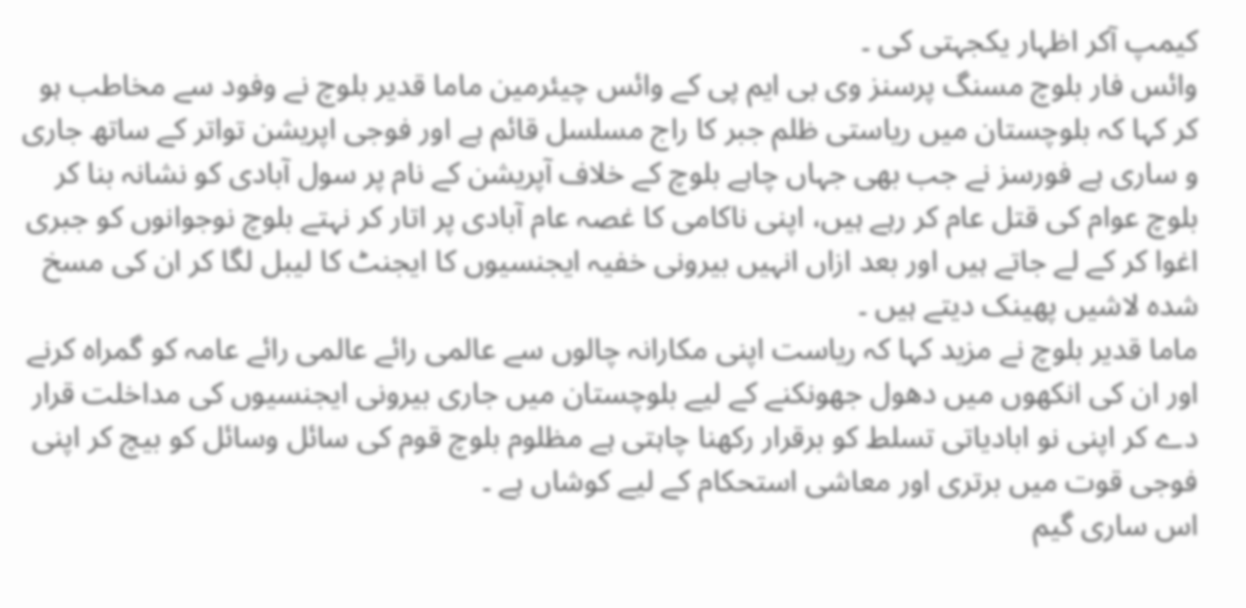کیمپ آکر اظہار یکجہتی کی ۔
وائس فار بلوچ مسنگ پرسنز وی بی ایم پی کے وائس چیئرمین ماما قدیر بلوچ نے وفود سے مخاطب ہو کر کہا کہ بلوچستان میں ریاستی ظلم جبر کا راج مسلسل قائم ہے اور فوجی اپریشن تواتر کے ساتھ جاری و ساری ہے فورسز نے جب بھی جہاں چاہے بلوچ کے خلاف آپریشن کے نام پر سول آبادی کو نشانہ بنا کر بلوچ عوام کی قتل عام کر رہے ہیں، اپنی ناکامی کا غصہ عام آبادی پر اتار کر نہتے بلوچ نوجوانوں کو جبری اغوا کر کے لے جاتے ہیں اور بعد ازاں انہیں بیرونی خفیہ ایجنسیوں کا ایجنٹ کا لیبل لگا کر ان کی مسخ شدہ لاشیں پھینک دیتے ہیں ۔
ماما قدیر بلوچ نے مزید کہا کہ ریاست اپنی مکارانہ چالوں سے عالمی رائے عالمی رائے عامہ کو گمراہ کرنے اور ان کی انکھوں میں دھول جھونکنے کے لیے بلوچستان میں جاری بیرونی ایجنسیوں کی مداخلت قرار دے کر اپنی نو ابادیاتی تسلط کو برقرار رکھنا چاہتی ہے مظلوم بلوچ قوم کی سائل وسائل کو بیچ کر اپنی فوجی قوت میں برتری اور معاشی استحکام کے لیے کوشاں ہے ۔
اس ساری گیم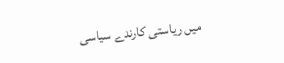میں ریاستی کارندے سیاسی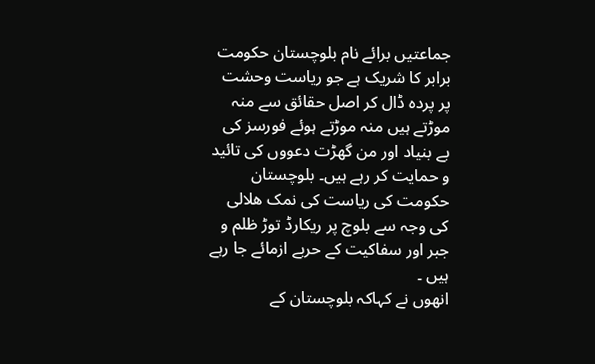جماعتیں برائے نام بلوچستان حکومت برابر کا شریک ہے جو ریاست وحشت پر پردہ ڈال کر اصل حقائق سے منہ موڑتے ہیں منہ موڑتے ہوئے فورسز کی بے بنیاد اور من گھڑت دعووں کی تائید و حمایت کر رہے ہیں۔ بلوچستان حکومت کی ریاست کی نمک ھلالی کی وجہ سے بلوچ پر ریکارڈ توڑ ظلم و جبر اور سفاکیت کے حربے ازمائے جا رہے ہیں ۔
انھوں نے کہاکہ بلوچستان کے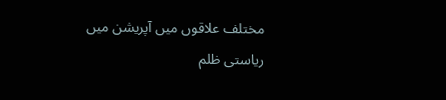مختلف علاقوں میں آپریشن میں ریاستی ظلم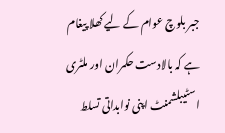جبر بلوچ عوام کے لیے کھلا پیغام ہے کہ بالادست حکمران اور ملٹری اسٹیبلشمنٹ اپنی نوابداتی تسلط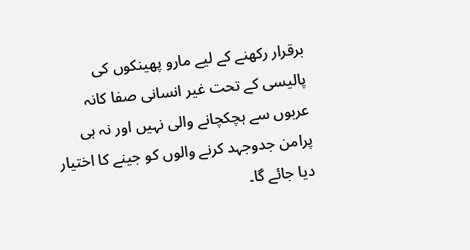برقرار رکھنے کے لیے مارو پھینکوں کی پالیسی کے تحت غیر انسانی صفا کانہ عربوں سے ہچکچانے والی نہیں اور نہ ہی پرامن جدوجہد کرنے والوں کو جینے کا اختیار دیا جائے گا۔